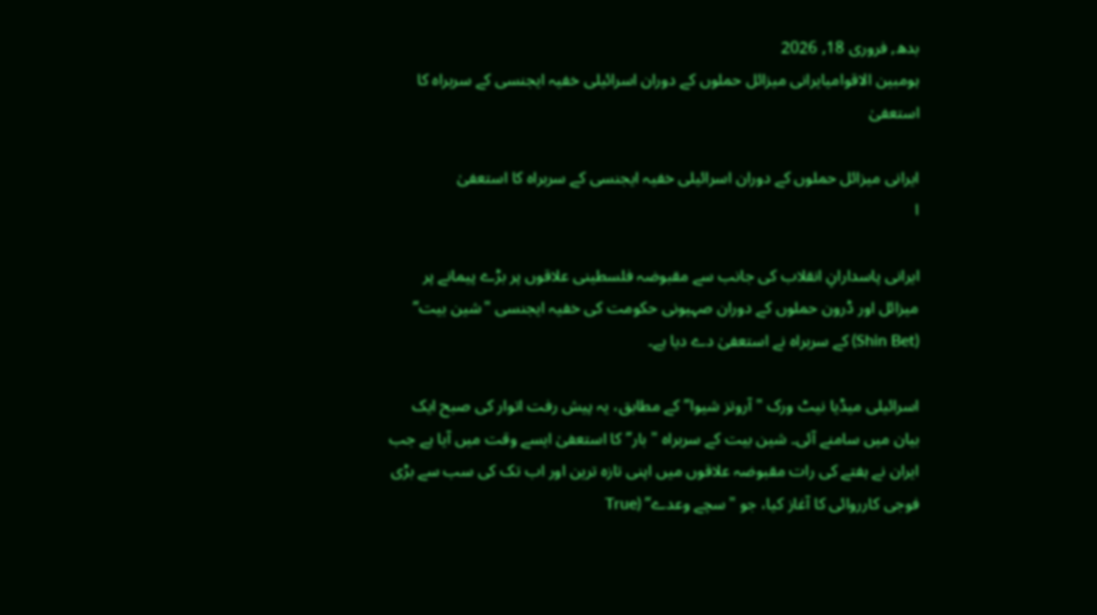بدھ, فروری 18, 2026
ہومبین الاقوامیایرانی میزائل حملوں کے دوران اسرائیلی خفیہ ایجنسی کے سربراہ کا استعفیٰ

ایرانی میزائل حملوں کے دوران اسرائیلی خفیہ ایجنسی کے سربراہ کا استعفیٰ
ا

ایرانی پاسدارانِ انقلاب کی جانب سے مقبوضہ فلسطینی علاقوں پر بڑے پیمانے پر میزائل اور ڈرون حملوں کے دوران صہیونی حکومت کی خفیہ ایجنسی "شین بیت” (Shin Bet) کے سربراہ نے استعفیٰ دے دیا ہے۔

اسرائیلی میڈیا نیٹ ورک "آروتز شیوا” کے مطابق، یہ پیش رفت اتوار کی صبح ایک بیان میں سامنے آئی۔ شین بیت کے سربراہ "بار” کا استعفیٰ ایسے وقت میں آیا ہے جب ایران نے ہفتے کی رات مقبوضہ علاقوں میں اپنی تازہ ترین اور اب تک کی سب سے بڑی فوجی کارروائی کا آغاز کیا، جو "سچے وعدے” (True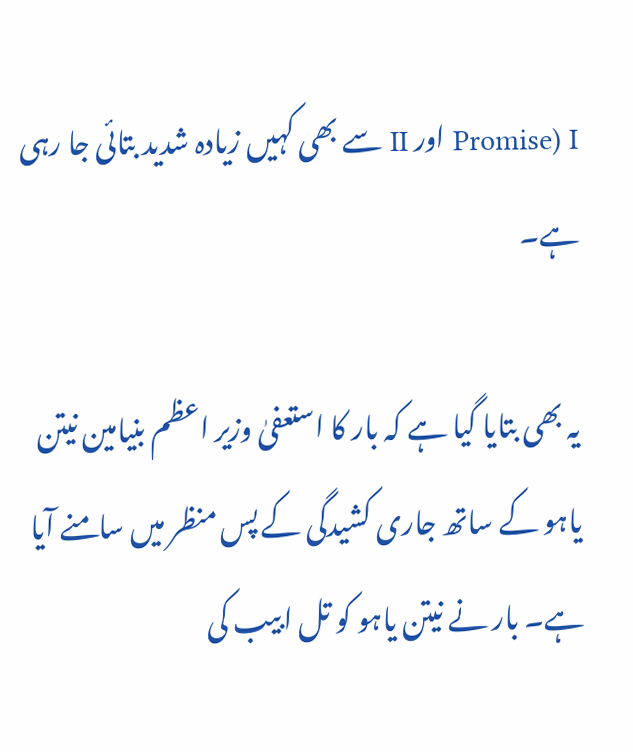Promise) I اور II سے بھی کہیں زیادہ شدید بتائی جا رہی ہے۔

یہ بھی بتایا گیا ہے کہ بار کا استعفیٰ وزیر اعظم بنیامین نیتن یاہو کے ساتھ جاری کشیدگی کے پس منظر میں سامنے آیا ہے۔ بار نے نیتن یاہو کو تل ابیب کی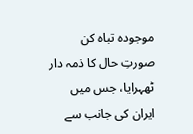موجودہ تباہ کن صورتِ حال کا ذمہ دار ٹھہرایا، جس میں ایران کی جانب سے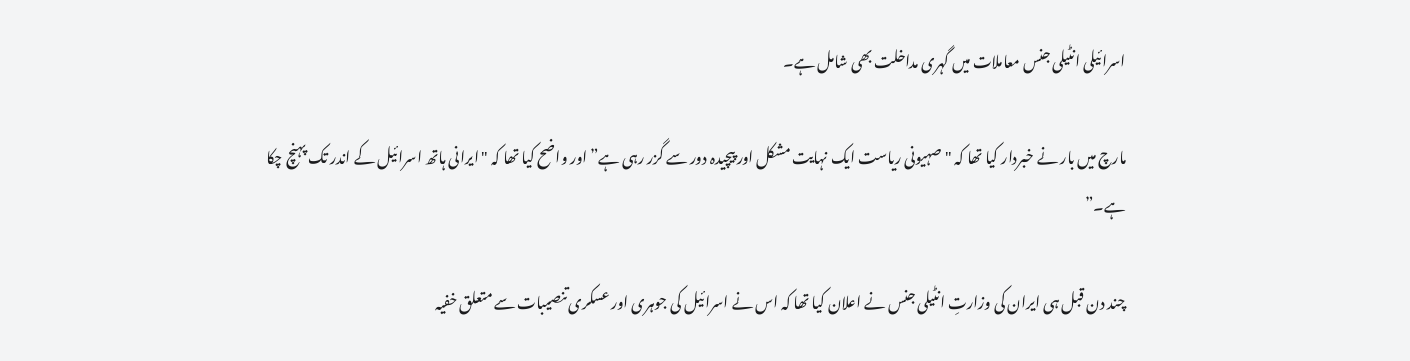اسرائیلی انٹیلی جنس معاملات میں گہری مداخلت بھی شامل ہے۔

مارچ میں بار نے خبردار کیا تھا کہ "صہیونی ریاست ایک نہایت مشکل اور پیچیدہ دور سے گزر رہی ہے” اور واضح کیا تھا کہ "ایرانی ہاتھ اسرائیل کے اندر تک پہنچ چکا ہے۔”

چند دن قبل ہی ایران کی وزارتِ انٹیلی جنس نے اعلان کیا تھا کہ اس نے اسرائیل کی جوہری اور عسکری تنصیبات سے متعلق خفیہ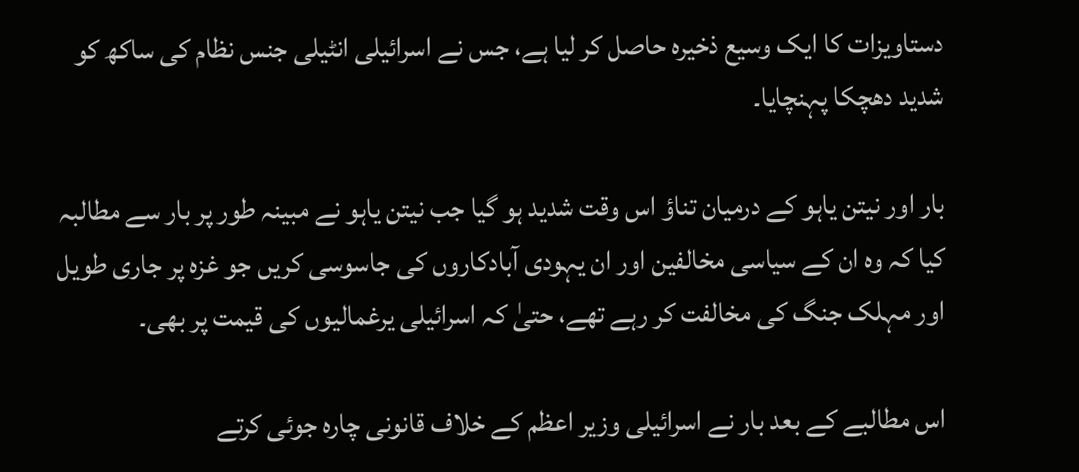دستاویزات کا ایک وسیع ذخیرہ حاصل کر لیا ہے، جس نے اسرائیلی انٹیلی جنس نظام کی ساکھ کو شدید دھچکا پہنچایا۔

بار اور نیتن یاہو کے درمیان تناؤ اس وقت شدید ہو گیا جب نیتن یاہو نے مبینہ طور پر بار سے مطالبہ کیا کہ وہ ان کے سیاسی مخالفین اور ان یہودی آبادکاروں کی جاسوسی کریں جو غزہ پر جاری طویل اور مہلک جنگ کی مخالفت کر رہے تھے، حتیٰ کہ اسرائیلی یرغمالیوں کی قیمت پر بھی۔

اس مطالبے کے بعد بار نے اسرائیلی وزیر اعظم کے خلاف قانونی چارہ جوئی کرتے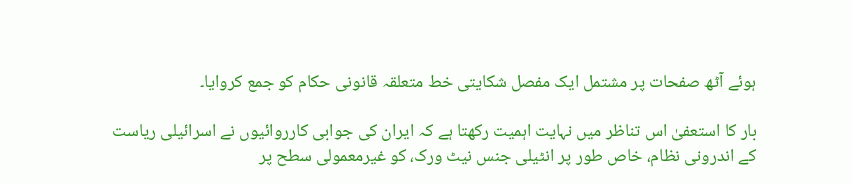ہوئے آٹھ صفحات پر مشتمل ایک مفصل شکایتی خط متعلقہ قانونی حکام کو جمع کروایا۔

بار کا استعفیٰ اس تناظر میں نہایت اہمیت رکھتا ہے کہ ایران کی جوابی کارروائیوں نے اسرائیلی ریاست کے اندرونی نظام، خاص طور پر انٹیلی جنس نیٹ ورک، کو غیرمعمولی سطح پر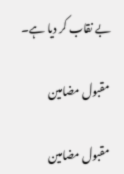بے نقاب کر دیا ہے۔

مقبول مضامین

مقبول مضامین